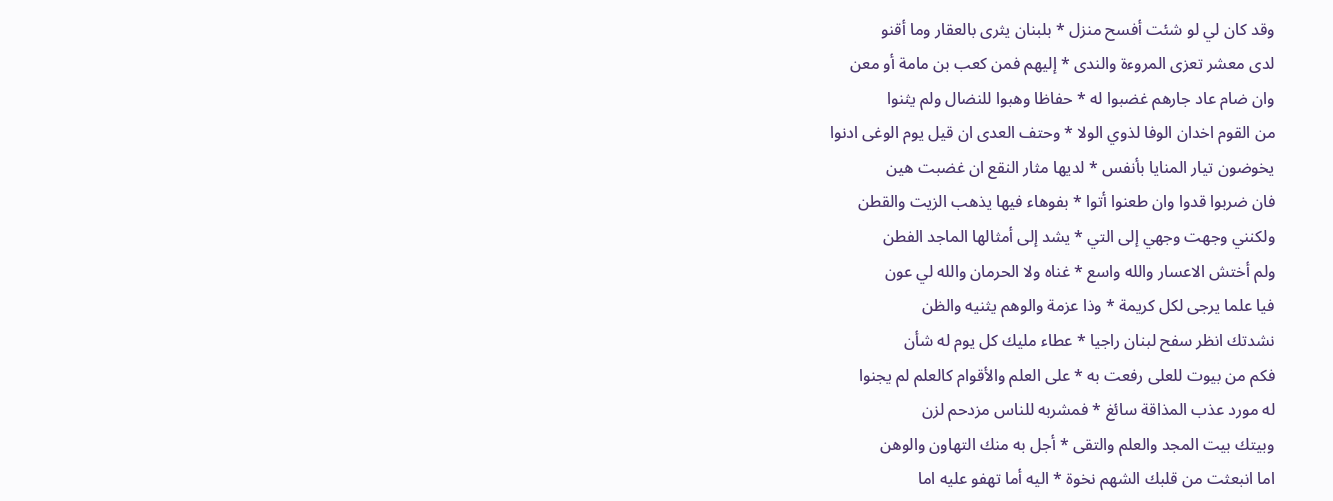وقد كان لي لو شئت أفسح منزل * بلبنان يثرى بالعقار وما أقنو
لدى معشر تعزى المروءة والندى * إليهم فمن كعب بن مامة أو معن
وان ضام عاد جارهم غضبوا له * حفاظا وهبوا للنضال ولم يثنوا
من القوم اخدان الوفا لذوي الولا * وحتف العدى ان قيل يوم الوغى ادنوا
يخوضون تيار المنايا بأنفس * لديها مثار النقع ان غضبت هين
فان ضربوا قدوا وان طعنوا أتوا * بفوهاء فيها يذهب الزيت والقطن
ولكنني وجهت وجهي إلى التي * يشد إلى أمثالها الماجد الفطن
ولم أختش الاعسار والله واسع * غناه ولا الحرمان والله لي عون
فيا علما يرجى لكل كريمة * وذا عزمة والوهم يثنيه والظن
نشدتك انظر سفح لبنان راجيا * عطاء مليك كل يوم له شأن
فكم من بيوت للعلى رفعت به * على العلم والأقوام كالعلم لم يجنوا
له مورد عذب المذاقة سائغ * فمشربه للناس مزدحم لزن
وبيتك بيت المجد والعلم والتقى * أجل به منك التهاون والوهن
اما انبعثت من قلبك الشهم نخوة * اليه أما تهفو عليه اما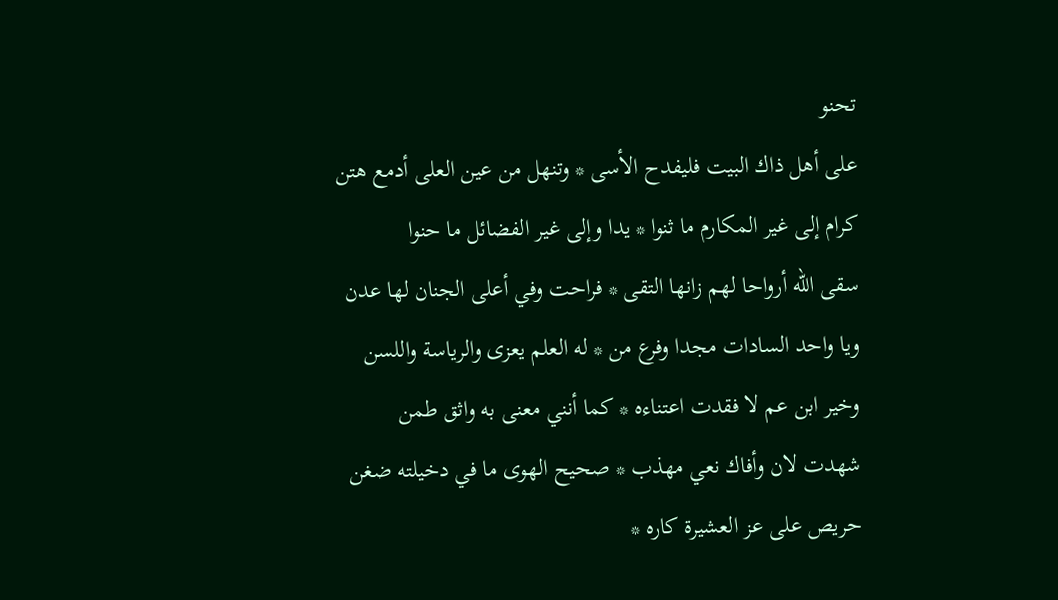تحنو
على أهل ذاك البيت فليفدح الأسى * وتنهل من عين العلى أدمع هتن
كرام إلى غير المكارم ما ثنوا * يدا وإلى غير الفضائل ما حنوا
سقى الله أرواحا لهم زانها التقى * فراحت وفي أعلى الجنان لها عدن
ويا واحد السادات مجدا وفرع من * له العلم يعزى والرياسة واللسن
وخير ابن عم لا فقدت اعتناءه * كما أنني معنى به واثق طمن
شهدت لان وأفاك نعي مهذب * صحيح الهوى ما في دخيلته ضغن
حريص على عز العشيرة كاره *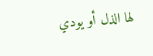لها الذل أو يودي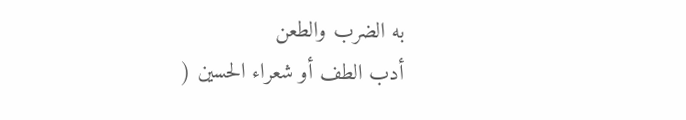به الضرب والطعن
أدب الطف أو شعراء الحسين (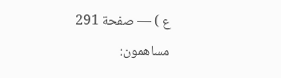ع ) — صفحة 291
مساهمون: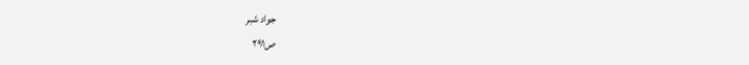جواد شبر
ص٢٩١